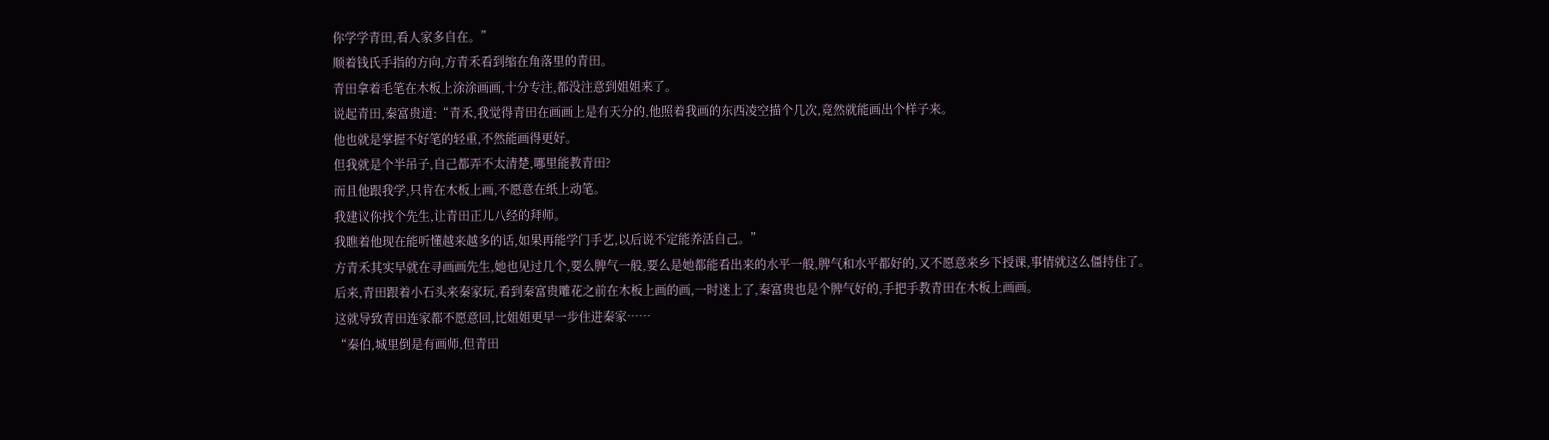你学学青田,看人家多自在。”
顺着钱氏手指的方向,方青禾看到缩在角落里的青田。
青田拿着毛笔在木板上涂涂画画,十分专注,都没注意到姐姐来了。
说起青田,秦富贵道:“青禾,我觉得青田在画画上是有天分的,他照着我画的东西凌空描个几次,竟然就能画出个样子来。
他也就是掌握不好笔的轻重,不然能画得更好。
但我就是个半吊子,自己都弄不太清楚,哪里能教青田?
而且他跟我学,只肯在木板上画,不愿意在纸上动笔。
我建议你找个先生,让青田正儿八经的拜师。
我瞧着他现在能听懂越来越多的话,如果再能学门手艺,以后说不定能养活自己。”
方青禾其实早就在寻画画先生,她也见过几个,要么脾气一般,要么是她都能看出来的水平一般,脾气和水平都好的,又不愿意来乡下授课,事情就这么僵持住了。
后来,青田跟着小石头来秦家玩,看到秦富贵雕花之前在木板上画的画,一时迷上了,秦富贵也是个脾气好的,手把手教青田在木板上画画。
这就导致青田连家都不愿意回,比姐姐更早一步住进秦家……
“秦伯,城里倒是有画师,但青田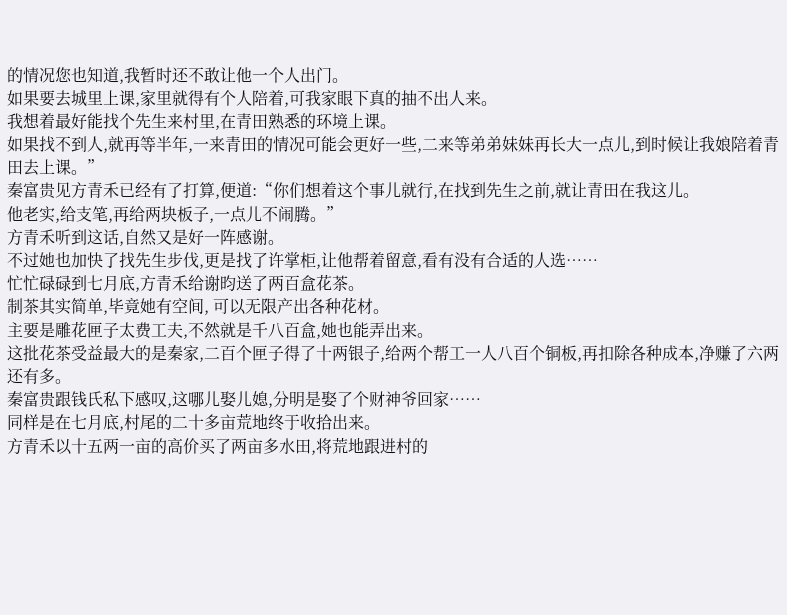的情况您也知道,我暂时还不敢让他一个人出门。
如果要去城里上课,家里就得有个人陪着,可我家眼下真的抽不出人来。
我想着最好能找个先生来村里,在青田熟悉的环境上课。
如果找不到人,就再等半年,一来青田的情况可能会更好一些,二来等弟弟妹妹再长大一点儿,到时候让我娘陪着青田去上课。”
秦富贵见方青禾已经有了打算,便道:“你们想着这个事儿就行,在找到先生之前,就让青田在我这儿。
他老实,给支笔,再给两块板子,一点儿不闹腾。”
方青禾听到这话,自然又是好一阵感谢。
不过她也加快了找先生步伐,更是找了许掌柜,让他帮着留意,看有没有合适的人选……
忙忙碌碌到七月底,方青禾给谢昀送了两百盒花茶。
制茶其实简单,毕竟她有空间, 可以无限产出各种花材。
主要是雕花匣子太费工夫,不然就是千八百盒,她也能弄出来。
这批花茶受益最大的是秦家,二百个匣子得了十两银子,给两个帮工一人八百个铜板,再扣除各种成本,净赚了六两还有多。
秦富贵跟钱氏私下感叹,这哪儿娶儿媳,分明是娶了个财神爷回家……
同样是在七月底,村尾的二十多亩荒地终于收拾出来。
方青禾以十五两一亩的高价买了两亩多水田,将荒地跟进村的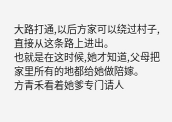大路打通,以后方家可以绕过村子,直接从这条路上进出。
也就是在这时候,她才知道,父母把家里所有的地都给她做陪嫁。
方青禾看着她爹专门请人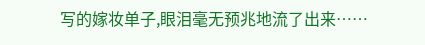写的嫁妆单子,眼泪毫无预兆地流了出来……